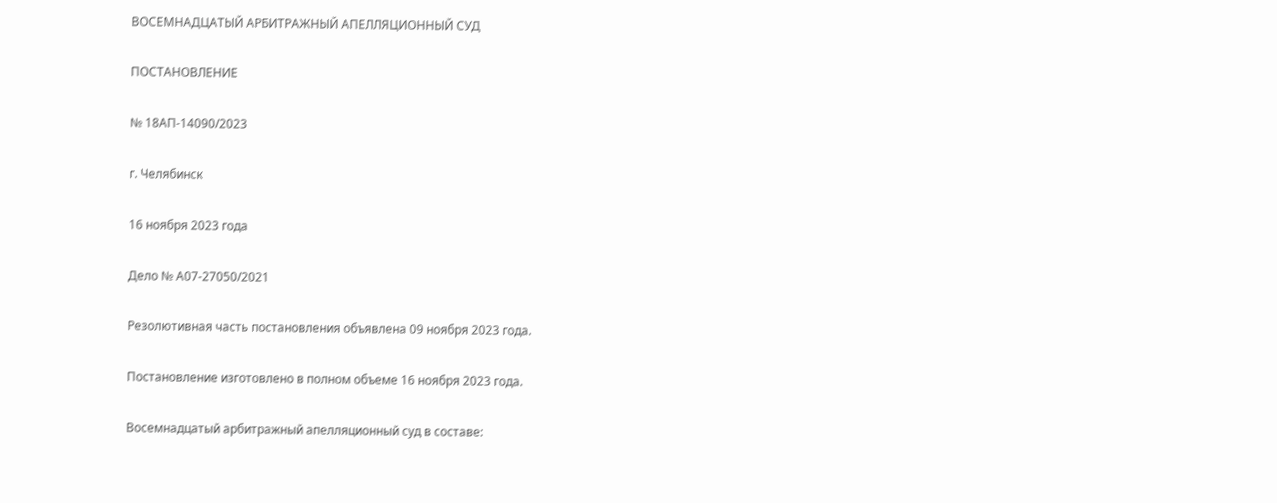ВОСЕМНАДЦАТЫЙ АРБИТРАЖНЫЙ АПЕЛЛЯЦИОННЫЙ СУД

ПОСТАНОВЛЕНИЕ

№ 18АП-14090/2023

г. Челябинск

16 ноября 2023 года

Дело № А07-27050/2021

Резолютивная часть постановления объявлена 09 ноября 2023 года.

Постановление изготовлено в полном объеме 16 ноября 2023 года.

Восемнадцатый арбитражный апелляционный суд в составе: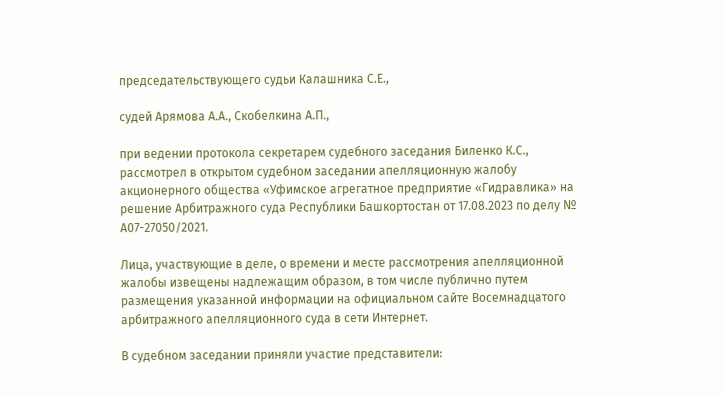председательствующего судьи Калашника С.Е.,

судей Арямова А.А., Скобелкина А.П.,

при ведении протокола секретарем судебного заседания Биленко К.С., рассмотрел в открытом судебном заседании апелляционную жалобу акционерного общества «Уфимское агрегатное предприятие «Гидравлика» на решение Арбитражного суда Республики Башкортостан от 17.08.2023 по делу № А07-27050/2021.

Лица, участвующие в деле, о времени и месте рассмотрения апелляционной жалобы извещены надлежащим образом, в том числе публично путем размещения указанной информации на официальном сайте Восемнадцатого арбитражного апелляционного суда в сети Интернет.

В судебном заседании приняли участие представители: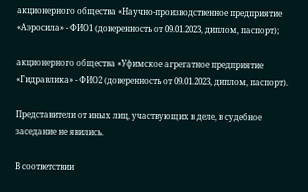акционерного общества «Научно-производственное предприятие «Аэросила» - ФИО1 (доверенность от 09.01.2023, диплом, паспорт);

акционерного общества «Уфимское агрегатное предприятие «Гидравлика» - ФИО2 (доверенность от 09.01.2023, диплом, паспорт).

Представители от иных лиц, участвующих в деле, в судебное заседание не явились.

В соответствии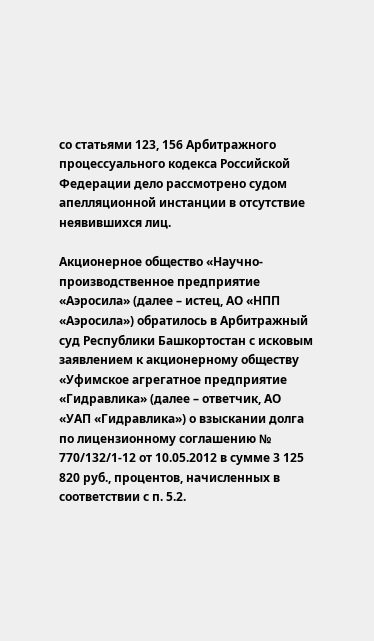со статьями 123, 156 Арбитражного процессуального кодекса Российской Федерации дело рассмотрено судом апелляционной инстанции в отсутствие неявившихся лиц.

Акционерное общество «Научно-производственное предприятие «Аэросила» (далее – истец, АО «НПП «Аэросила») обратилось в Арбитражный суд Республики Башкортостан с исковым заявлением к акционерному обществу «Уфимское агрегатное предприятие «Гидравлика» (далее – ответчик, АО «УАП «Гидравлика») о взыскании долга по лицензионному соглашению № 770/132/1-12 от 10.05.2012 в сумме 3 125 820 руб., процентов, начисленных в соответствии с п. 5.2.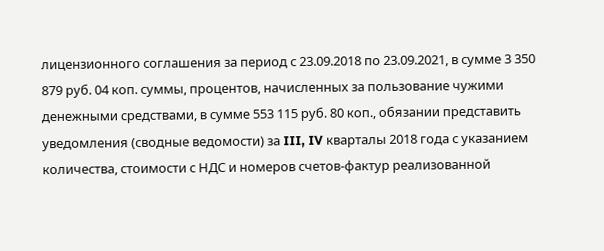лицензионного соглашения за период с 23.09.2018 по 23.09.2021, в сумме 3 350 879 руб. 04 коп. суммы, процентов, начисленных за пользование чужими денежными средствами, в сумме 553 115 руб. 80 коп., обязании представить уведомления (сводные ведомости) за III, IV кварталы 2018 года с указанием количества, стоимости с НДС и номеров счетов-фактур реализованной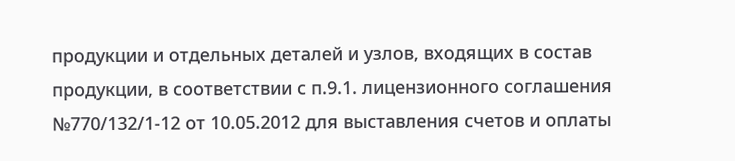продукции и отдельных деталей и узлов, входящих в состав продукции, в соответствии с п.9.1. лицензионного соглашения №770/132/1-12 от 10.05.2012 для выставления счетов и оплаты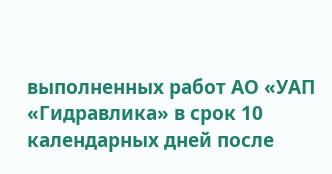выполненных работ АО «УАП «Гидравлика» в срок 10 календарных дней после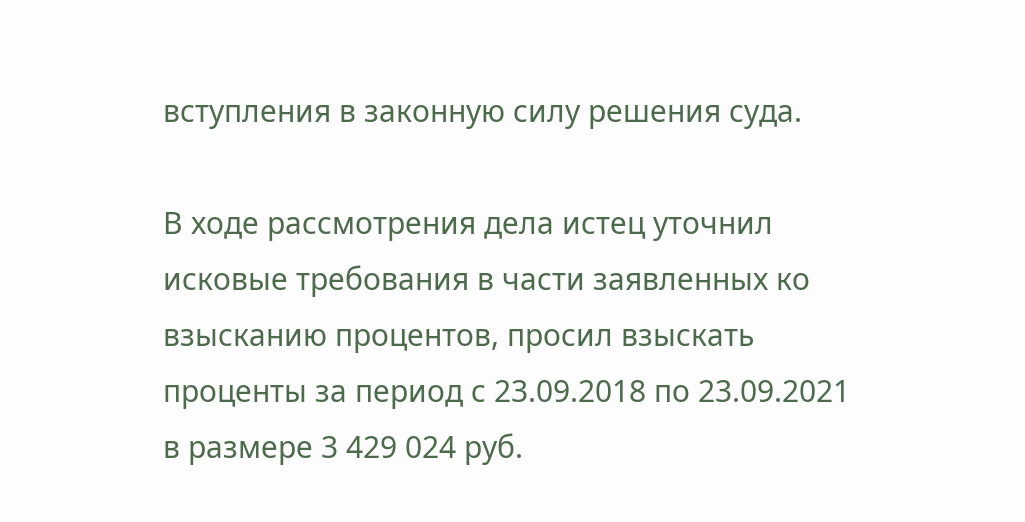вступления в законную силу решения суда.

В ходе рассмотрения дела истец уточнил исковые требования в части заявленных ко взысканию процентов, просил взыскать проценты за период с 23.09.2018 по 23.09.2021 в размере 3 429 024 руб.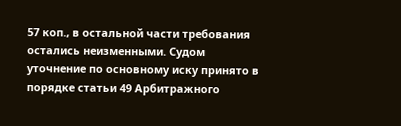57 коп., в остальной части требования остались неизменными. Судом уточнение по основному иску принято в порядке статьи 49 Арбитражного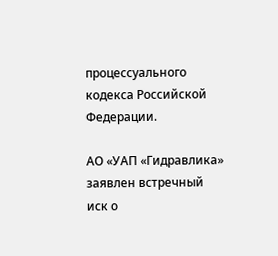процессуального кодекса Российской Федерации.

АО «УАП «Гидравлика» заявлен встречный иск о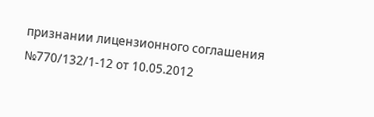признании лицензионного соглашения №770/132/1-12 от 10.05.2012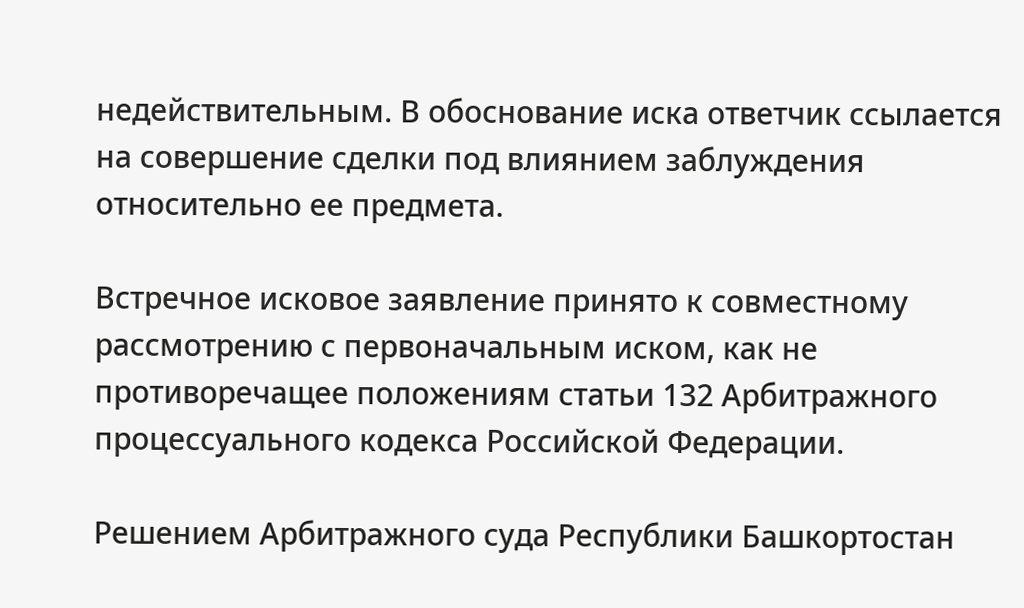недействительным. В обоснование иска ответчик ссылается на совершение сделки под влиянием заблуждения относительно ее предмета.

Встречное исковое заявление принято к совместному рассмотрению с первоначальным иском, как не противоречащее положениям статьи 132 Арбитражного процессуального кодекса Российской Федерации.

Решением Арбитражного суда Республики Башкортостан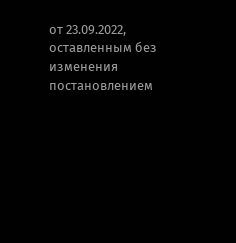от 23.09.2022, оставленным без изменения постановлением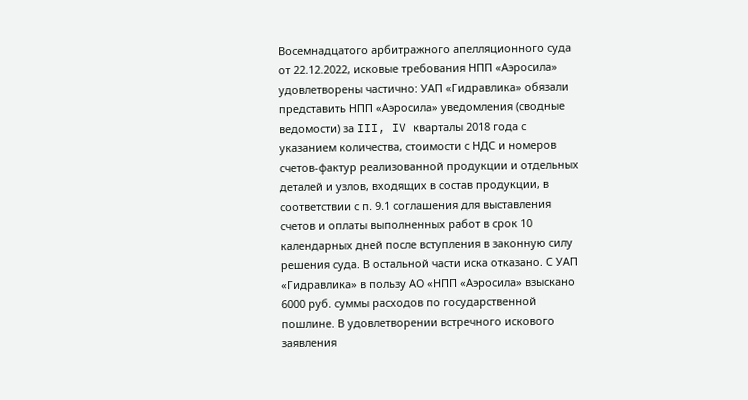Восемнадцатого арбитражного апелляционного суда от 22.12.2022, исковые требования НПП «Аэросила» удовлетворены частично: УАП «Гидравлика» обязали представить НПП «Аэросила» уведомления (сводные ведомости) за III, IV кварталы 2018 года с указанием количества, стоимости с НДС и номеров счетов-фактур реализованной продукции и отдельных деталей и узлов, входящих в состав продукции, в соответствии с п. 9.1 соглашения для выставления счетов и оплаты выполненных работ в срок 10 календарных дней после вступления в законную силу решения суда. В остальной части иска отказано. С УАП «Гидравлика» в пользу АО «НПП «Аэросила» взыскано 6000 руб. суммы расходов по государственной пошлине. В удовлетворении встречного искового заявления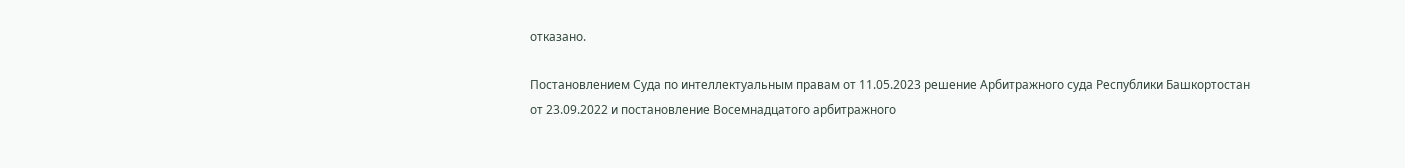отказано.

Постановлением Суда по интеллектуальным правам от 11.05.2023 решение Арбитражного суда Республики Башкортостан от 23.09.2022 и постановление Восемнадцатого арбитражного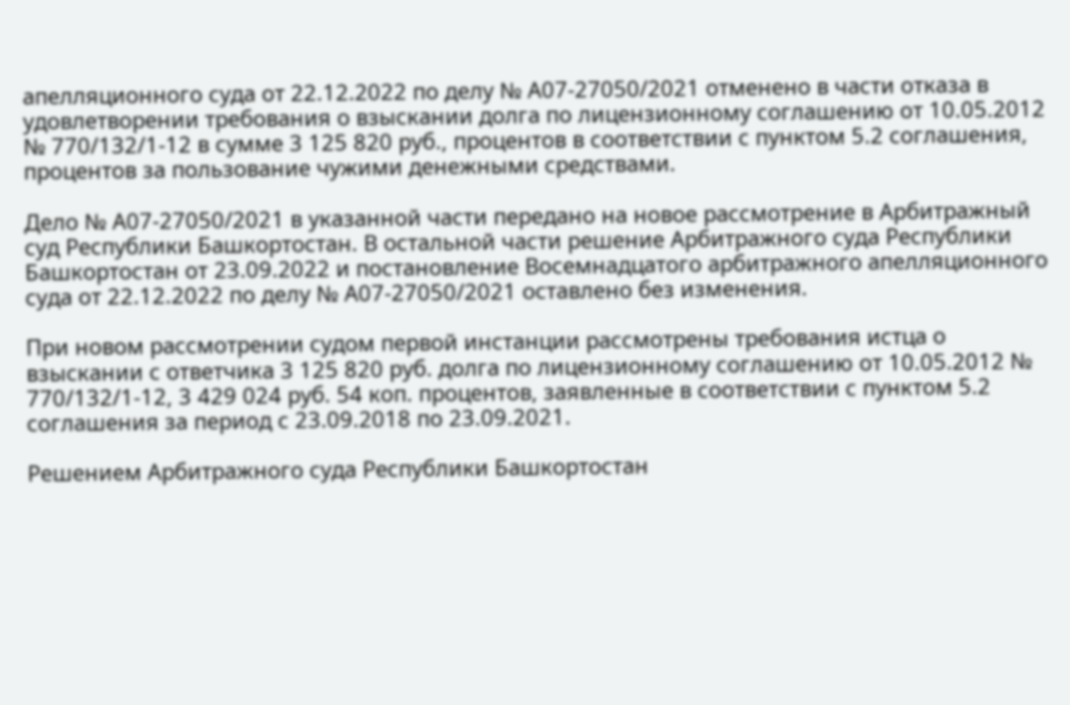апелляционного суда от 22.12.2022 по делу № А07-27050/2021 отменено в части отказа в удовлетворении требования о взыскании долга по лицензионному соглашению от 10.05.2012 № 770/132/1-12 в сумме 3 125 820 руб., процентов в соответствии с пунктом 5.2 соглашения, процентов за пользование чужими денежными средствами.

Дело № А07-27050/2021 в указанной части передано на новое рассмотрение в Арбитражный суд Республики Башкортостан. В остальной части решение Арбитражного суда Республики Башкортостан от 23.09.2022 и постановление Восемнадцатого арбитражного апелляционного суда от 22.12.2022 по делу № А07-27050/2021 оставлено без изменения.

При новом рассмотрении судом первой инстанции рассмотрены требования истца о взыскании с ответчика 3 125 820 руб. долга по лицензионному соглашению от 10.05.2012 № 770/132/1-12, 3 429 024 руб. 54 коп. процентов, заявленные в соответствии с пунктом 5.2 соглашения за период с 23.09.2018 по 23.09.2021.

Решением Арбитражного суда Республики Башкортостан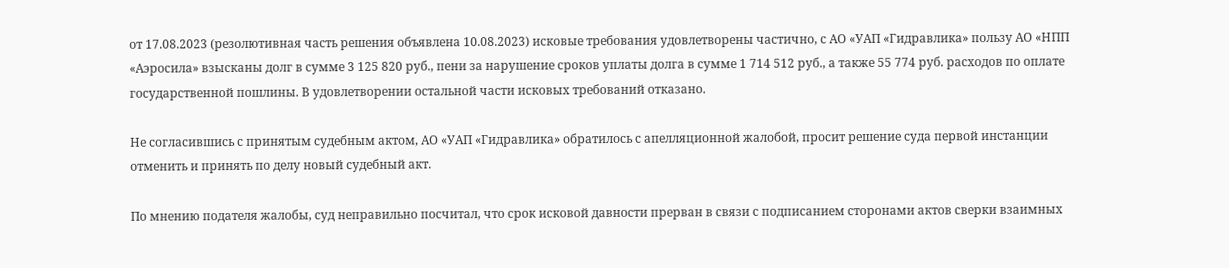от 17.08.2023 (резолютивная часть решения объявлена 10.08.2023) исковые требования удовлетворены частично, с АО «УАП «Гидравлика» пользу АО «НПП «Аэросила» взысканы долг в сумме 3 125 820 руб., пени за нарушение сроков уплаты долга в сумме 1 714 512 руб., а также 55 774 руб. расходов по оплате государственной пошлины. В удовлетворении остальной части исковых требований отказано.

Не согласившись с принятым судебным актом, АО «УАП «Гидравлика» обратилось с апелляционной жалобой, просит решение суда первой инстанции отменить и принять по делу новый судебный акт.

По мнению подателя жалобы, суд неправильно посчитал, что срок исковой давности прерван в связи с подписанием сторонами актов сверки взаимных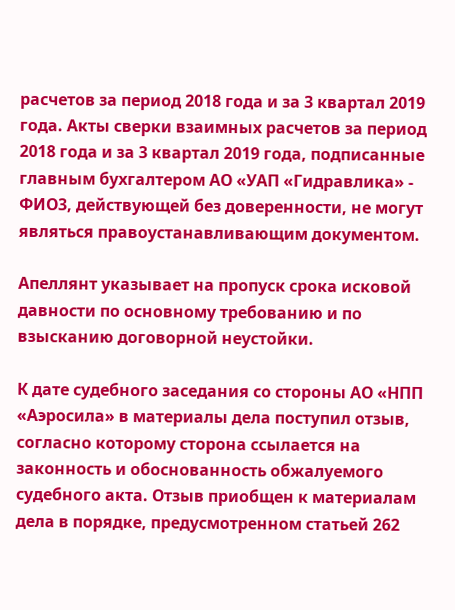расчетов за период 2018 года и за 3 квартал 2019 года. Акты сверки взаимных расчетов за период 2018 года и за 3 квартал 2019 года, подписанные главным бухгалтером АО «УАП «Гидравлика» - ФИО3, действующей без доверенности, не могут являться правоустанавливающим документом.

Апеллянт указывает на пропуск срока исковой давности по основному требованию и по взысканию договорной неустойки.

К дате судебного заседания со стороны АО «НПП «Аэросила» в материалы дела поступил отзыв, согласно которому сторона ссылается на законность и обоснованность обжалуемого судебного акта. Отзыв приобщен к материалам дела в порядке, предусмотренном статьей 262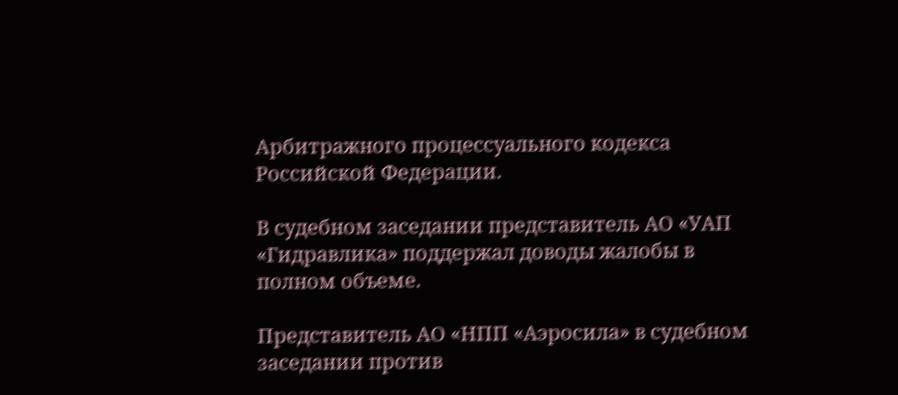Арбитражного процессуального кодекса Российской Федерации.

В судебном заседании представитель АО «УАП «Гидравлика» поддержал доводы жалобы в полном объеме.

Представитель АО «НПП «Аэросила» в судебном заседании против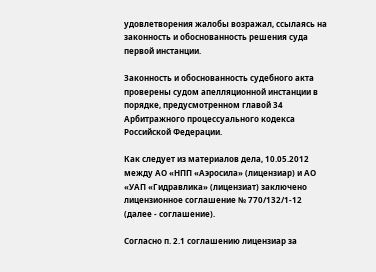удовлетворения жалобы возражал, ссылаясь на законность и обоснованность решения суда первой инстанции.

Законность и обоснованность судебного акта проверены судом апелляционной инстанции в порядке, предусмотренном главой 34 Арбитражного процессуального кодекса Российской Федерации.

Как следует из материалов дела, 10.05.2012 между АО «НПП «Аэросила» (лицензиар) и АО «УАП «Гидравлика» (лицензиат) заключено лицензионное соглашение № 770/132/1-12 (далее - соглашение).

Согласно п. 2.1 соглашению лицензиар за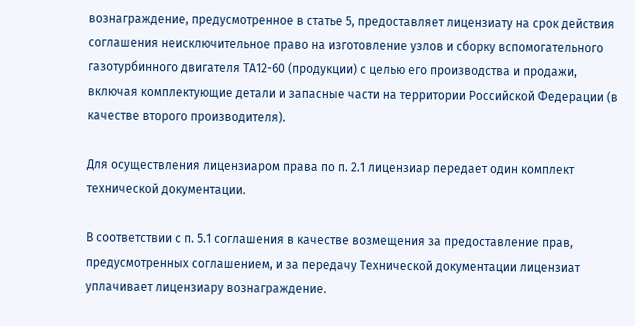вознаграждение, предусмотренное в статье 5, предоставляет лицензиату на срок действия соглашения неисключительное право на изготовление узлов и сборку вспомогательного газотурбинного двигателя ТА12-60 (продукции) с целью его производства и продажи, включая комплектующие детали и запасные части на территории Российской Федерации (в качестве второго производителя).

Для осуществления лицензиаром права по п. 2.1 лицензиар передает один комплект технической документации.

В соответствии с п. 5.1 соглашения в качестве возмещения за предоставление прав, предусмотренных соглашением, и за передачу Технической документации лицензиат уплачивает лицензиару вознаграждение.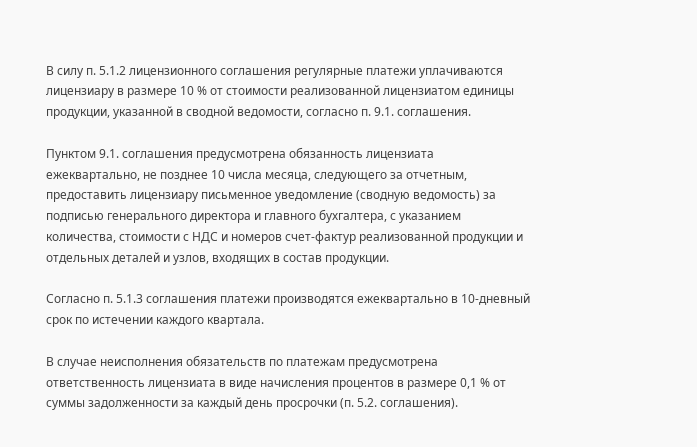В силу п. 5.1.2 лицензионного соглашения регулярные платежи уплачиваются лицензиару в размере 10 % от стоимости реализованной лицензиатом единицы продукции, указанной в сводной ведомости, согласно п. 9.1. соглашения.

Пунктом 9.1. соглашения предусмотрена обязанность лицензиата ежеквартально, не позднее 10 числа месяца, следующего за отчетным, предоставить лицензиару письменное уведомление (сводную ведомость) за подписью генерального директора и главного бухгалтера, с указанием количества, стоимости с НДС и номеров счет-фактур реализованной продукции и отдельных деталей и узлов, входящих в состав продукции.

Согласно п. 5.1.3 соглашения платежи производятся ежеквартально в 10-дневный срок по истечении каждого квартала.

В случае неисполнения обязательств по платежам предусмотрена ответственность лицензиата в виде начисления процентов в размере 0,1 % от суммы задолженности за каждый день просрочки (п. 5.2. соглашения).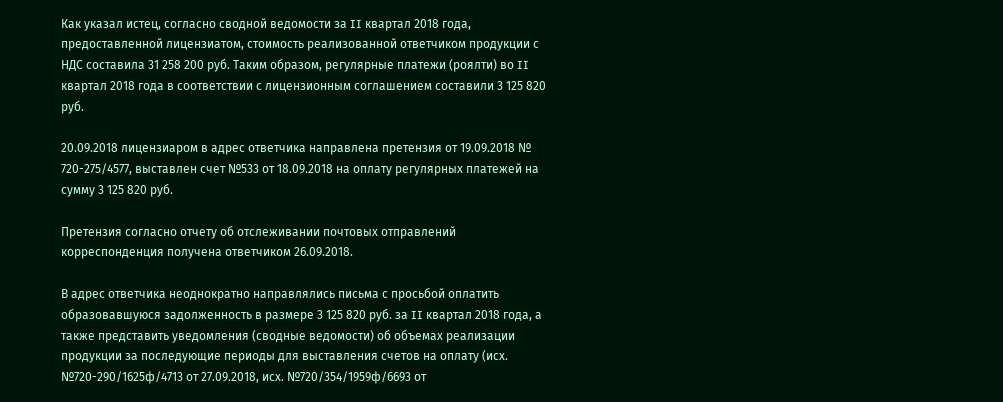Как указал истец, согласно сводной ведомости за II квартал 2018 года, предоставленной лицензиатом, стоимость реализованной ответчиком продукции с НДС составила 31 258 200 руб. Таким образом, регулярные платежи (роялти) во II квартал 2018 года в соответствии с лицензионным соглашением составили 3 125 820 руб.

20.09.2018 лицензиаром в адрес ответчика направлена претензия от 19.09.2018 № 720-275/4577, выставлен счет №533 от 18.09.2018 на оплату регулярных платежей на сумму 3 125 820 руб.

Претензия согласно отчету об отслеживании почтовых отправлений корреспонденция получена ответчиком 26.09.2018.

В адрес ответчика неоднократно направлялись письма с просьбой оплатить образовавшуюся задолженность в размере 3 125 820 руб. за II квартал 2018 года, а также представить уведомления (сводные ведомости) об объемах реализации продукции за последующие периоды для выставления счетов на оплату (исх. №720-290/1625ф/4713 от 27.09.2018, исх. №720/354/1959ф/6693 от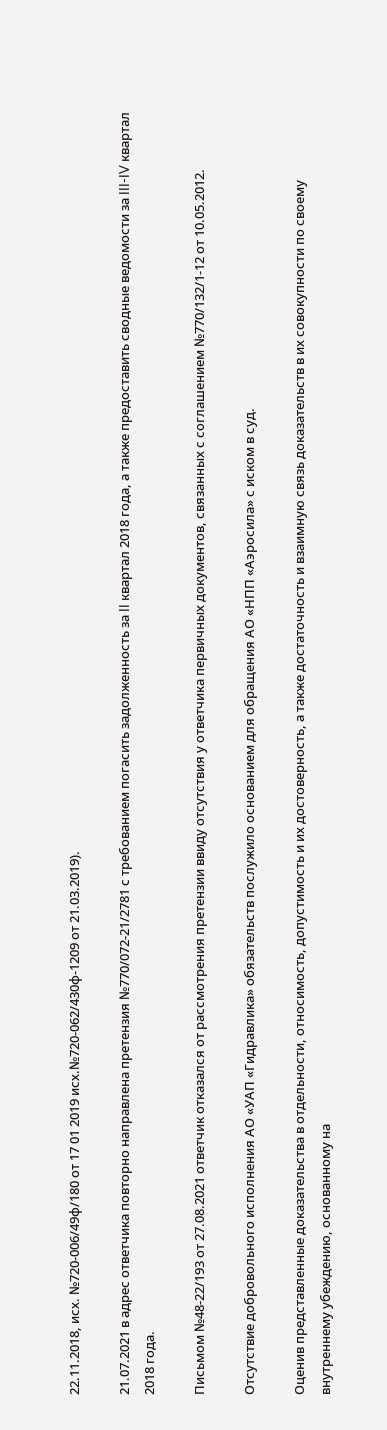22.11.2018, исх. №720-006/49ф/180 от 17 01 2019 исх.№720-062/430ф-1209 от 21.03.2019).

21.07.2021 в адрес ответчика повторно направлена претензия №770/072-21/2781 с требованием погасить задолженность за II квартал 2018 года, а также предоставить сводные ведомости за III-IV квартал 2018 года.

Письмом №48-22/193 от 27.08.2021 ответчик отказался от рассмотрения претензии ввиду отсутствия у ответчика первичных документов, связанных с соглашением №770/132/1-12 от 10.05.2012.

Отсутствие добровольного исполнения АО «УАП «Гидравлика» обязательств послужило основанием для обращения АО «НПП «Аэросила» с иском в суд.

Оценив представленные доказательства в отдельности, относимость, допустимость и их достоверность, а также достаточность и взаимную связь доказательств в их совокупности по своему внутреннему убеждению, основанному на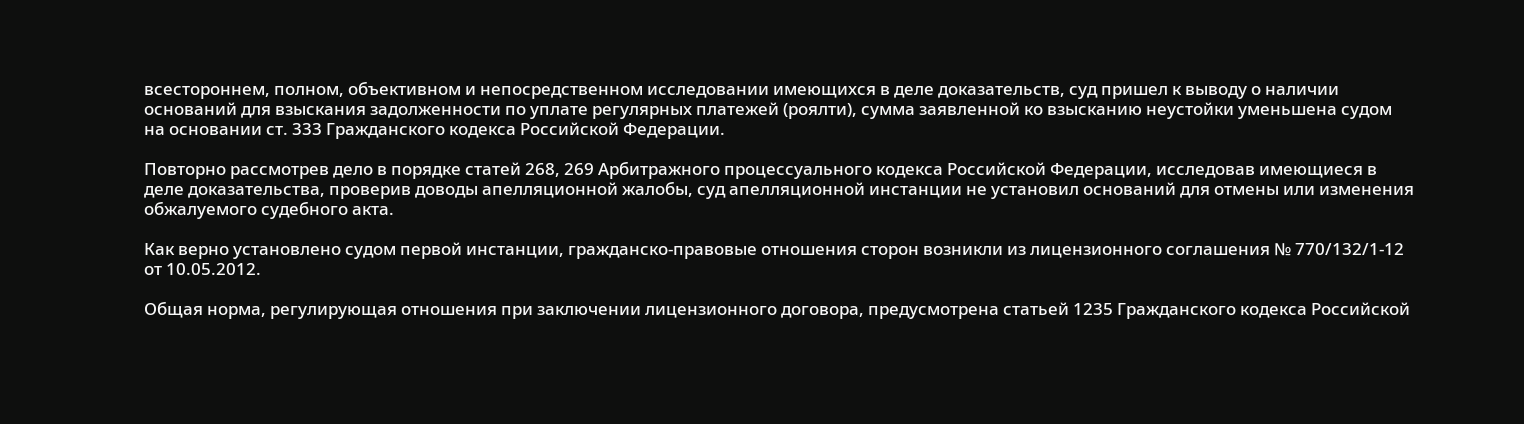всестороннем, полном, объективном и непосредственном исследовании имеющихся в деле доказательств, суд пришел к выводу о наличии оснований для взыскания задолженности по уплате регулярных платежей (роялти), сумма заявленной ко взысканию неустойки уменьшена судом на основании ст. 333 Гражданского кодекса Российской Федерации.

Повторно рассмотрев дело в порядке статей 268, 269 Арбитражного процессуального кодекса Российской Федерации, исследовав имеющиеся в деле доказательства, проверив доводы апелляционной жалобы, суд апелляционной инстанции не установил оснований для отмены или изменения обжалуемого судебного акта.

Как верно установлено судом первой инстанции, гражданско-правовые отношения сторон возникли из лицензионного соглашения № 770/132/1-12 от 10.05.2012.

Общая норма, регулирующая отношения при заключении лицензионного договора, предусмотрена статьей 1235 Гражданского кодекса Российской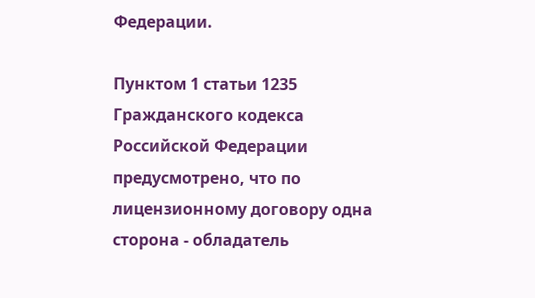Федерации.

Пунктом 1 статьи 1235 Гражданского кодекса Российской Федерации предусмотрено, что по лицензионному договору одна сторона - обладатель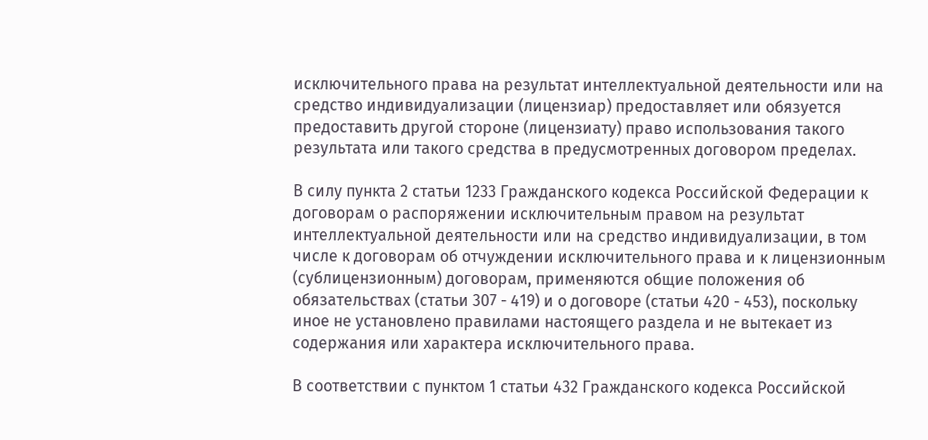исключительного права на результат интеллектуальной деятельности или на средство индивидуализации (лицензиар) предоставляет или обязуется предоставить другой стороне (лицензиату) право использования такого результата или такого средства в предусмотренных договором пределах.

В силу пункта 2 статьи 1233 Гражданского кодекса Российской Федерации к договорам о распоряжении исключительным правом на результат интеллектуальной деятельности или на средство индивидуализации, в том числе к договорам об отчуждении исключительного права и к лицензионным (сублицензионным) договорам, применяются общие положения об обязательствах (статьи 307 - 419) и о договоре (статьи 420 - 453), поскольку иное не установлено правилами настоящего раздела и не вытекает из содержания или характера исключительного права.

В соответствии с пунктом 1 статьи 432 Гражданского кодекса Российской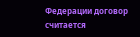Федерации договор считается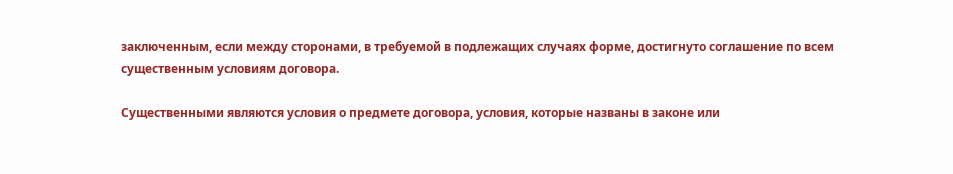заключенным, если между сторонами, в требуемой в подлежащих случаях форме, достигнуто соглашение по всем существенным условиям договора.

Существенными являются условия о предмете договора, условия, которые названы в законе или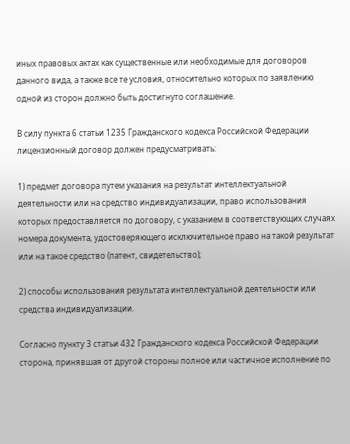иных правовых актах как существенные или необходимые для договоров данного вида, а также все те условия, относительно которых по заявлению одной из сторон должно быть достигнуто соглашение.

В силу пункта 6 статьи 1235 Гражданского кодекса Российской Федерации лицензионный договор должен предусматривать:

1) предмет договора путем указания на результат интеллектуальной деятельности или на средство индивидуализации, право использования которых предоставляется по договору, с указанием в соответствующих случаях номера документа, удостоверяющего исключительное право на такой результат или на такое средство (патент, свидетельство);

2) способы использования результата интеллектуальной деятельности или средства индивидуализации.

Согласно пункту 3 статьи 432 Гражданского кодекса Российской Федерации сторона, принявшая от другой стороны полное или частичное исполнение по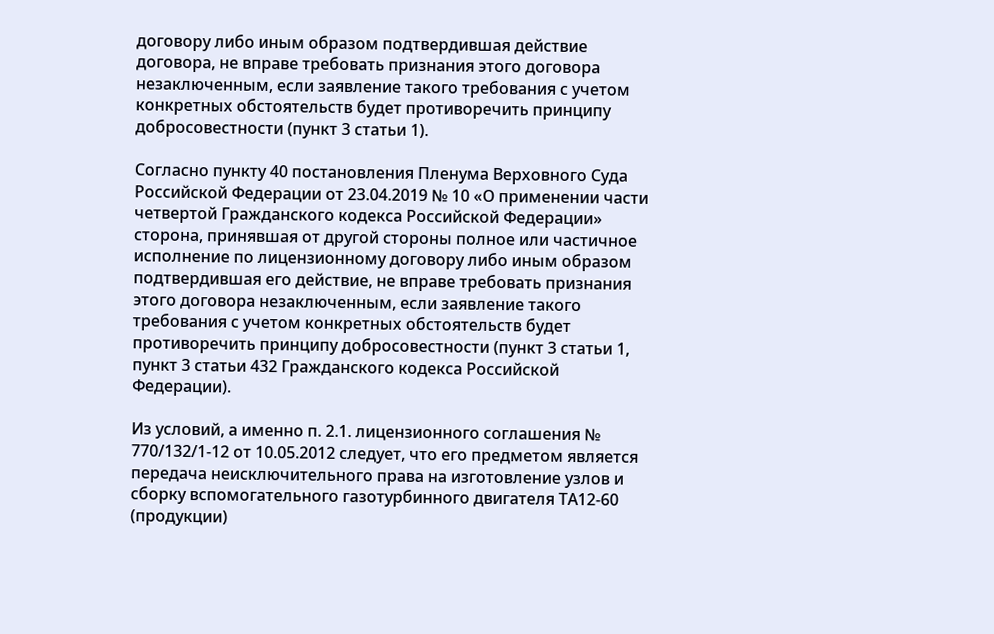договору либо иным образом подтвердившая действие договора, не вправе требовать признания этого договора незаключенным, если заявление такого требования с учетом конкретных обстоятельств будет противоречить принципу добросовестности (пункт 3 статьи 1).

Согласно пункту 40 постановления Пленума Верховного Суда Российской Федерации от 23.04.2019 № 10 «О применении части четвертой Гражданского кодекса Российской Федерации» сторона, принявшая от другой стороны полное или частичное исполнение по лицензионному договору либо иным образом подтвердившая его действие, не вправе требовать признания этого договора незаключенным, если заявление такого требования с учетом конкретных обстоятельств будет противоречить принципу добросовестности (пункт 3 статьи 1, пункт 3 статьи 432 Гражданского кодекса Российской Федерации).

Из условий, а именно п. 2.1. лицензионного соглашения № 770/132/1-12 от 10.05.2012 следует, что его предметом является передача неисключительного права на изготовление узлов и сборку вспомогательного газотурбинного двигателя ТА12-60 (продукции)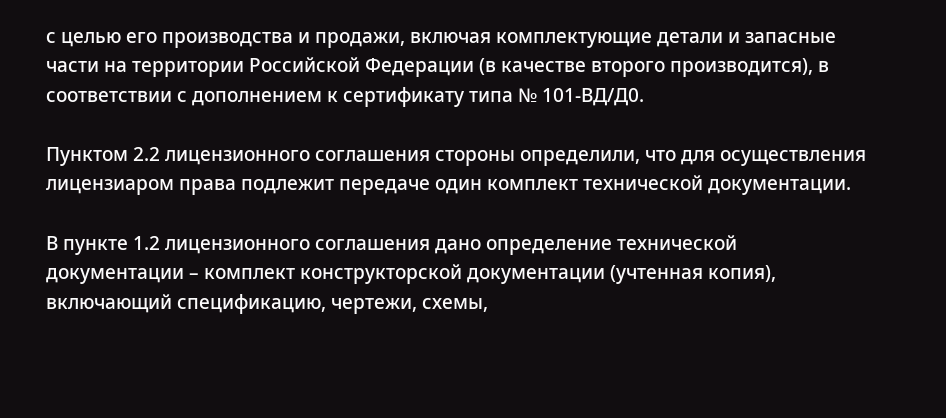с целью его производства и продажи, включая комплектующие детали и запасные части на территории Российской Федерации (в качестве второго производится), в соответствии с дополнением к сертификату типа № 101-ВД/Д0.

Пунктом 2.2 лицензионного соглашения стороны определили, что для осуществления лицензиаром права подлежит передаче один комплект технической документации.

В пункте 1.2 лицензионного соглашения дано определение технической документации – комплект конструкторской документации (учтенная копия), включающий спецификацию, чертежи, схемы,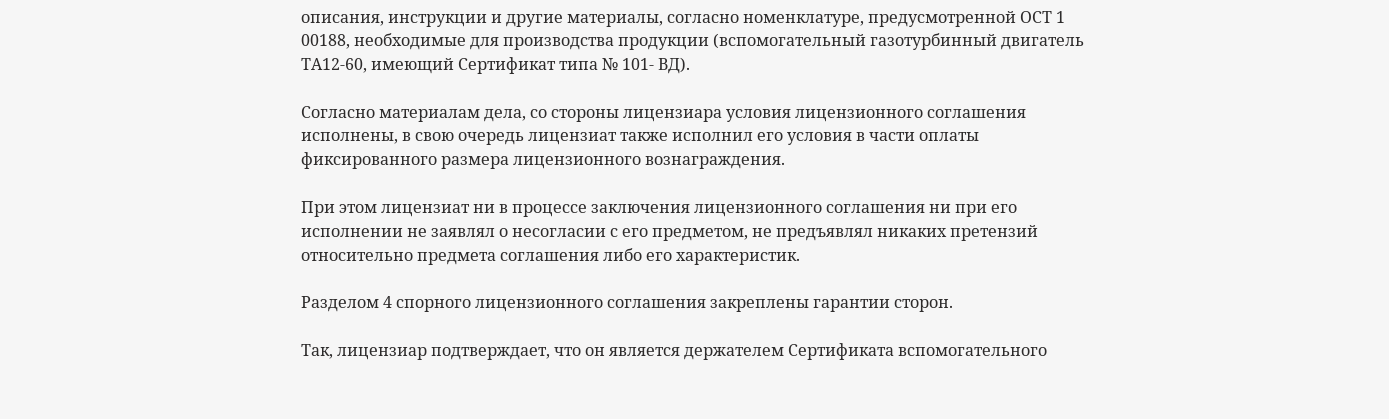описания, инструкции и другие материалы, согласно номенклатуре, предусмотренной ОСТ 1 00188, необходимые для производства продукции (вспомогательный газотурбинный двигатель ТА12-60, имеющий Сертификат типа № 101- ВД).

Согласно материалам дела, со стороны лицензиара условия лицензионного соглашения исполнены, в свою очередь лицензиат также исполнил его условия в части оплаты фиксированного размера лицензионного вознаграждения.

При этом лицензиат ни в процессе заключения лицензионного соглашения ни при его исполнении не заявлял о несогласии с его предметом, не предъявлял никаких претензий относительно предмета соглашения либо его характеристик.

Разделом 4 спорного лицензионного соглашения закреплены гарантии сторон.

Так, лицензиар подтверждает, что он является держателем Сертификата вспомогательного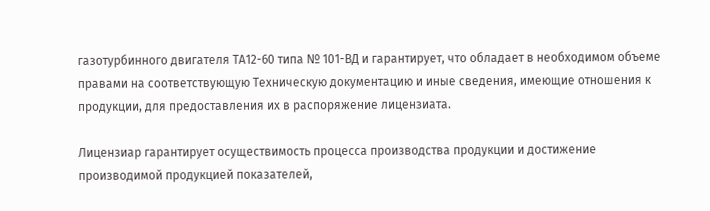газотурбинного двигателя ТА12-60 типа № 101-ВД и гарантирует, что обладает в необходимом объеме правами на соответствующую Техническую документацию и иные сведения, имеющие отношения к продукции, для предоставления их в распоряжение лицензиата.

Лицензиар гарантирует осуществимость процесса производства продукции и достижение производимой продукцией показателей,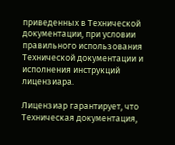приведенных в Технической документации, при условии правильного использования Технической документации и исполнения инструкций лицензиара.

Лицензиар гарантирует, что Техническая документация,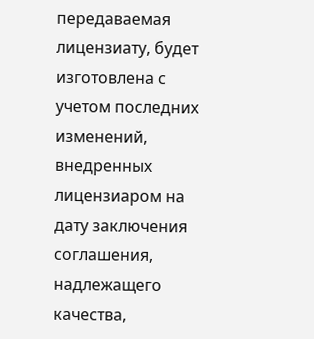передаваемая лицензиату, будет изготовлена с учетом последних изменений, внедренных лицензиаром на дату заключения соглашения, надлежащего качества,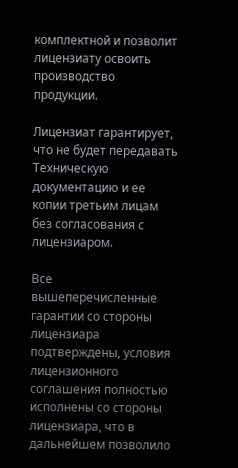комплектной и позволит лицензиату освоить производство продукции.

Лицензиат гарантирует, что не будет передавать Техническую документацию и ее копии третьим лицам без согласования с лицензиаром.

Все вышеперечисленные гарантии со стороны лицензиара подтверждены, условия лицензионного соглашения полностью исполнены со стороны лицензиара, что в дальнейшем позволило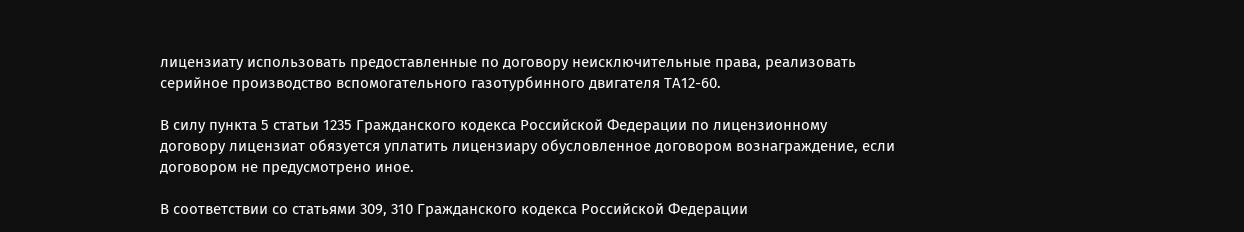лицензиату использовать предоставленные по договору неисключительные права, реализовать серийное производство вспомогательного газотурбинного двигателя ТА12-60.

В силу пункта 5 статьи 1235 Гражданского кодекса Российской Федерации по лицензионному договору лицензиат обязуется уплатить лицензиару обусловленное договором вознаграждение, если договором не предусмотрено иное.

В соответствии со статьями 309, 310 Гражданского кодекса Российской Федерации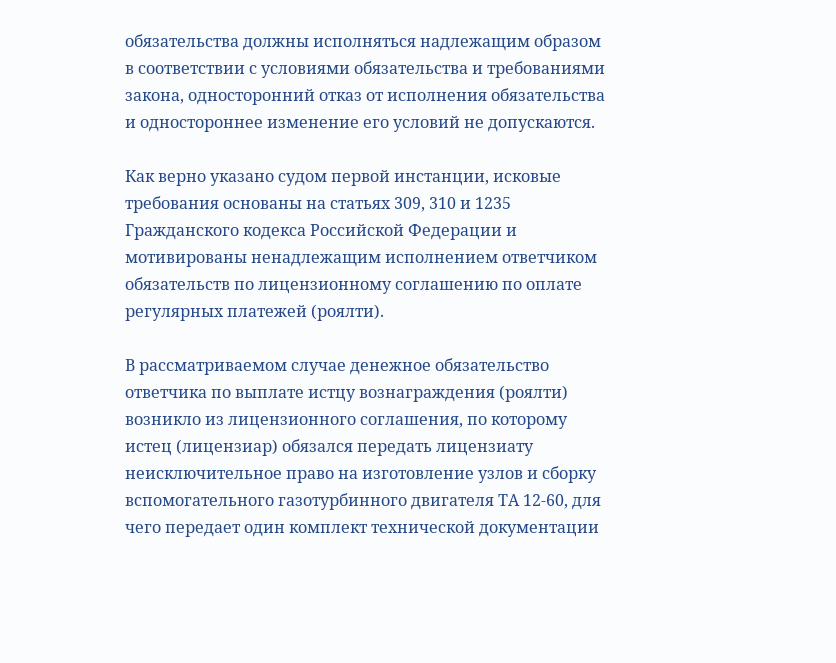обязательства должны исполняться надлежащим образом в соответствии с условиями обязательства и требованиями закона, односторонний отказ от исполнения обязательства и одностороннее изменение его условий не допускаются.

Как верно указано судом первой инстанции, исковые требования основаны на статьях 309, 310 и 1235 Гражданского кодекса Российской Федерации и мотивированы ненадлежащим исполнением ответчиком обязательств по лицензионному соглашению по оплате регулярных платежей (роялти).

В рассматриваемом случае денежное обязательство ответчика по выплате истцу вознаграждения (роялти) возникло из лицензионного соглашения, по которому истец (лицензиар) обязался передать лицензиату неисключительное право на изготовление узлов и сборку вспомогательного газотурбинного двигателя ТА 12-60, для чего передает один комплект технической документации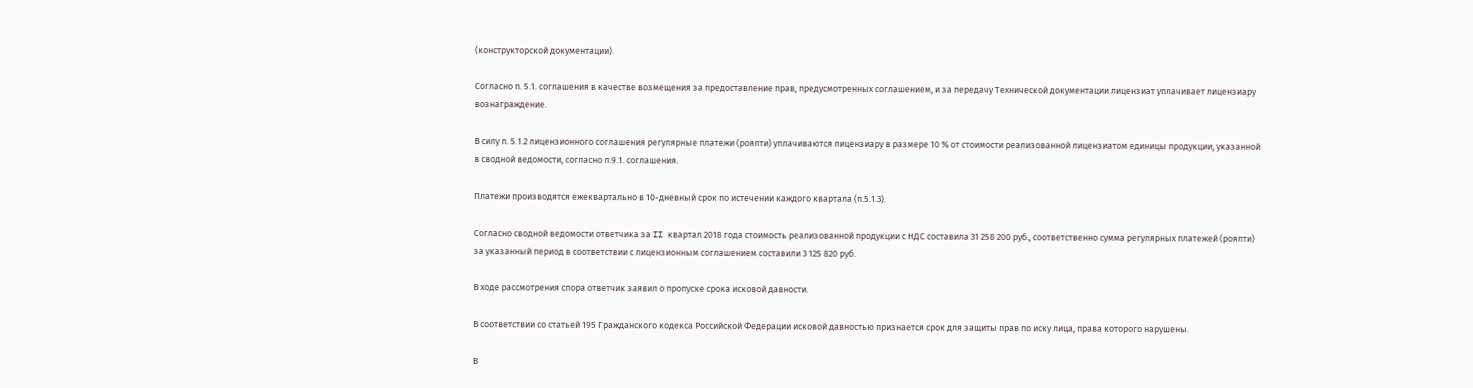(конструкторской документации).

Согласно п. 5.1. соглашения в качестве возмещения за предоставление прав, предусмотренных соглашением, и за передачу Технической документации лицензиат уплачивает лицензиару вознаграждение.

В силу п. 5.1.2 лицензионного соглашения регулярные платежи (роялти) уплачиваются лицензиару в размере 10 % от стоимости реализованной лицензиатом единицы продукции, указанной в сводной ведомости, согласно п.9.1. соглашения.

Платежи производятся ежеквартально в 10-дневный срок по истечении каждого квартала (п.5.1.3).

Согласно сводной ведомости ответчика за II квартал 2018 года стоимость реализованной продукции с НДС составила 31 258 200 руб., соответственно сумма регулярных платежей (роялти) за указанный период в соответствии с лицензионным соглашением составили 3 125 820 руб.

В ходе рассмотрения спора ответчик заявил о пропуске срока исковой давности.

В соответствии со статьей 195 Гражданского кодекса Российской Федерации исковой давностью признается срок для защиты прав по иску лица, права которого нарушены.

В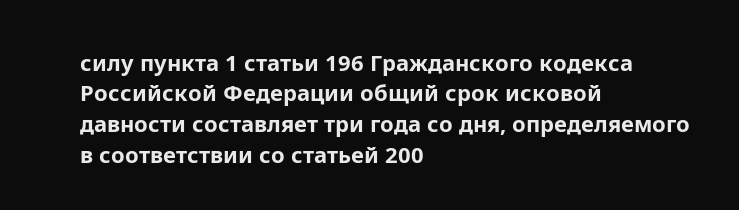силу пункта 1 статьи 196 Гражданского кодекса Российской Федерации общий срок исковой давности составляет три года со дня, определяемого в соответствии со статьей 200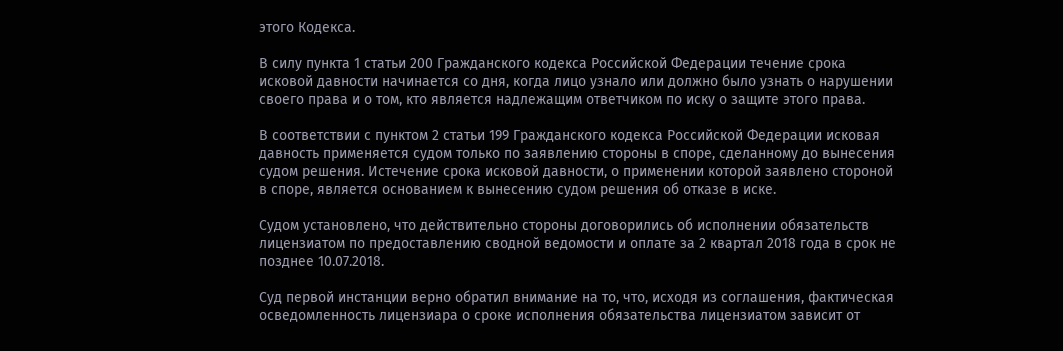этого Кодекса.

В силу пункта 1 статьи 200 Гражданского кодекса Российской Федерации течение срока исковой давности начинается со дня, когда лицо узнало или должно было узнать о нарушении своего права и о том, кто является надлежащим ответчиком по иску о защите этого права.

В соответствии с пунктом 2 статьи 199 Гражданского кодекса Российской Федерации исковая давность применяется судом только по заявлению стороны в споре, сделанному до вынесения судом решения. Истечение срока исковой давности, о применении которой заявлено стороной в споре, является основанием к вынесению судом решения об отказе в иске.

Судом установлено, что действительно стороны договорились об исполнении обязательств лицензиатом по предоставлению сводной ведомости и оплате за 2 квартал 2018 года в срок не позднее 10.07.2018.

Суд первой инстанции верно обратил внимание на то, что, исходя из соглашения, фактическая осведомленность лицензиара о сроке исполнения обязательства лицензиатом зависит от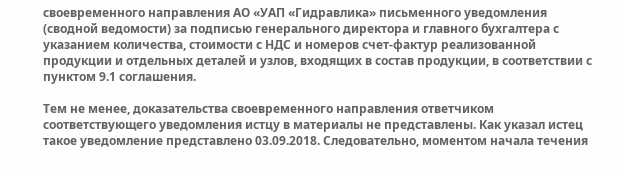своевременного направления АО «УАП «Гидравлика» письменного уведомления (сводной ведомости) за подписью генерального директора и главного бухгалтера с указанием количества, стоимости с НДС и номеров счет-фактур реализованной продукции и отдельных деталей и узлов, входящих в состав продукции, в соответствии с пунктом 9.1 соглашения.

Тем не менее, доказательства своевременного направления ответчиком соответствующего уведомления истцу в материалы не представлены. Как указал истец такое уведомление представлено 03.09.2018. Следовательно, моментом начала течения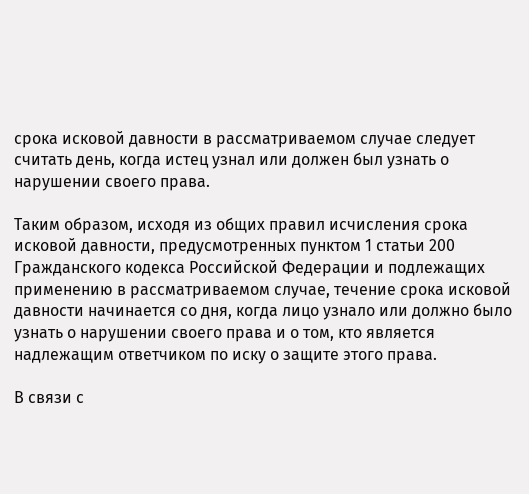срока исковой давности в рассматриваемом случае следует считать день, когда истец узнал или должен был узнать о нарушении своего права.

Таким образом, исходя из общих правил исчисления срока исковой давности, предусмотренных пунктом 1 статьи 200 Гражданского кодекса Российской Федерации и подлежащих применению в рассматриваемом случае, течение срока исковой давности начинается со дня, когда лицо узнало или должно было узнать о нарушении своего права и о том, кто является надлежащим ответчиком по иску о защите этого права.

В связи с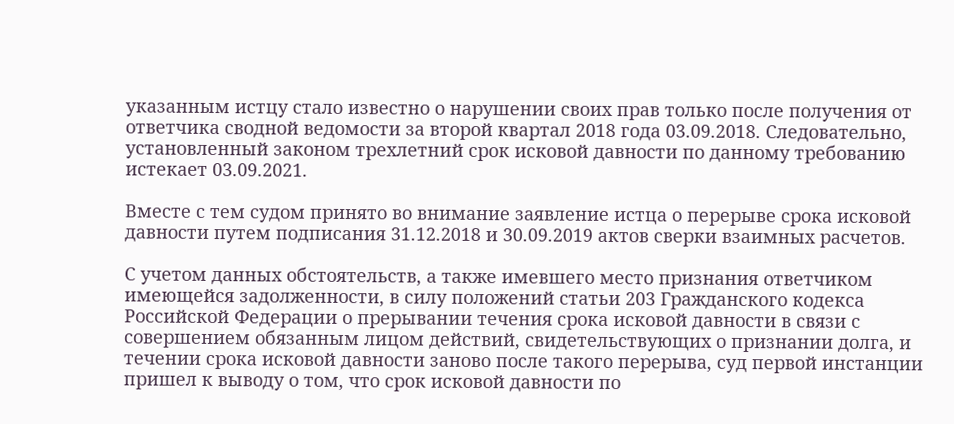указанным истцу стало известно о нарушении своих прав только после получения от ответчика сводной ведомости за второй квартал 2018 года 03.09.2018. Следовательно, установленный законом трехлетний срок исковой давности по данному требованию истекает 03.09.2021.

Вместе с тем судом принято во внимание заявление истца о перерыве срока исковой давности путем подписания 31.12.2018 и 30.09.2019 актов сверки взаимных расчетов.

С учетом данных обстоятельств, а также имевшего место признания ответчиком имеющейся задолженности, в силу положений статьи 203 Гражданского кодекса Российской Федерации о прерывании течения срока исковой давности в связи с совершением обязанным лицом действий, свидетельствующих о признании долга, и течении срока исковой давности заново после такого перерыва, суд первой инстанции пришел к выводу о том, что срок исковой давности по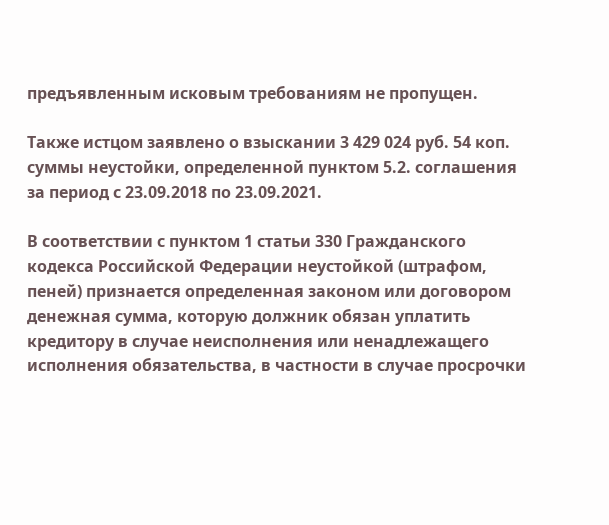предъявленным исковым требованиям не пропущен.

Также истцом заявлено о взыскании 3 429 024 руб. 54 коп. суммы неустойки, определенной пунктом 5.2. соглашения за период с 23.09.2018 по 23.09.2021.

В соответствии с пунктом 1 статьи 330 Гражданского кодекса Российской Федерации неустойкой (штрафом, пеней) признается определенная законом или договором денежная сумма, которую должник обязан уплатить кредитору в случае неисполнения или ненадлежащего исполнения обязательства, в частности в случае просрочки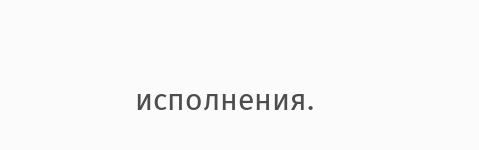исполнения.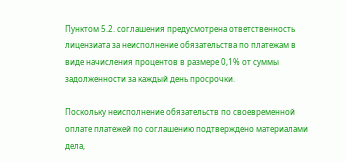Пунктом 5.2. соглашения предусмотрена ответственность лицензиата за неисполнение обязательства по платежам в виде начисления процентов в размере 0,1% от суммы задолженности за каждый день просрочки.

Поскольку неисполнение обязательств по своевременной оплате платежей по соглашению подтверждено материалами дела,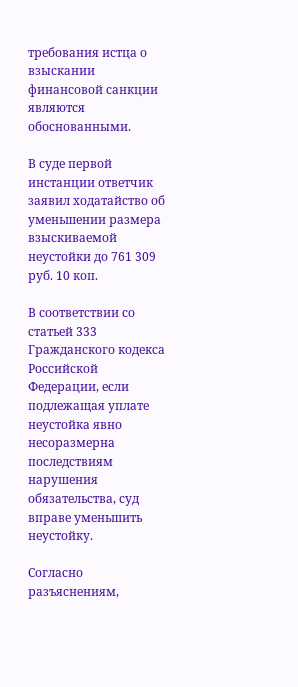требования истца о взыскании финансовой санкции являются обоснованными.

В суде первой инстанции ответчик заявил ходатайство об уменьшении размера взыскиваемой неустойки до 761 309 руб. 10 коп.

В соответствии со статьей 333 Гражданского кодекса Российской Федерации, если подлежащая уплате неустойка явно несоразмерна последствиям нарушения обязательства, суд вправе уменьшить неустойку.

Согласно разъяснениям,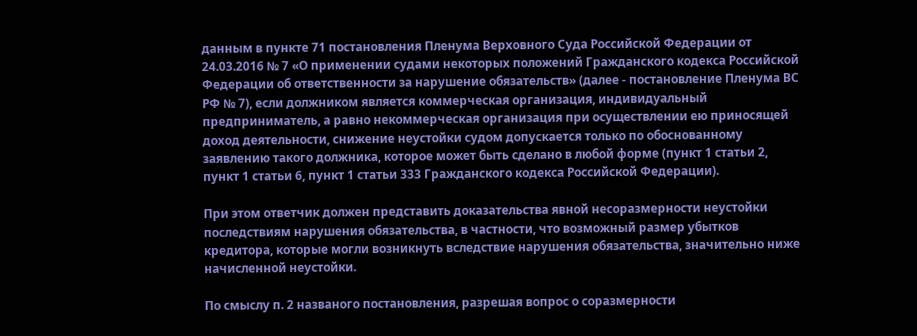данным в пункте 71 постановления Пленума Верховного Суда Российской Федерации от 24.03.2016 № 7 «О применении судами некоторых положений Гражданского кодекса Российской Федерации об ответственности за нарушение обязательств» (далее - постановление Пленума ВС РФ № 7), если должником является коммерческая организация, индивидуальный предприниматель, а равно некоммерческая организация при осуществлении ею приносящей доход деятельности, снижение неустойки судом допускается только по обоснованному заявлению такого должника, которое может быть сделано в любой форме (пункт 1 статьи 2, пункт 1 статьи 6, пункт 1 статьи 333 Гражданского кодекса Российской Федерации).

При этом ответчик должен представить доказательства явной несоразмерности неустойки последствиям нарушения обязательства, в частности, что возможный размер убытков кредитора, которые могли возникнуть вследствие нарушения обязательства, значительно ниже начисленной неустойки.

По смыслу п. 2 названого постановления, разрешая вопрос о соразмерности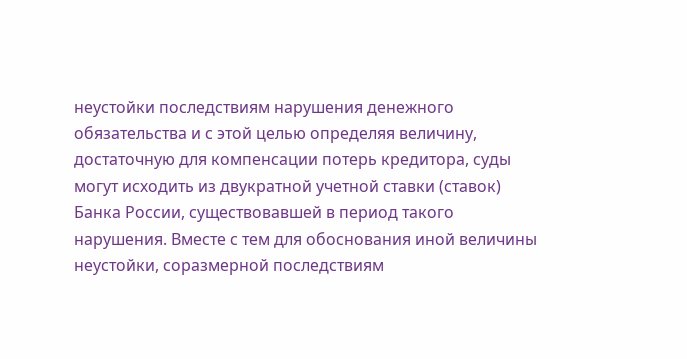неустойки последствиям нарушения денежного обязательства и с этой целью определяя величину, достаточную для компенсации потерь кредитора, суды могут исходить из двукратной учетной ставки (ставок) Банка России, существовавшей в период такого нарушения. Вместе с тем для обоснования иной величины неустойки, соразмерной последствиям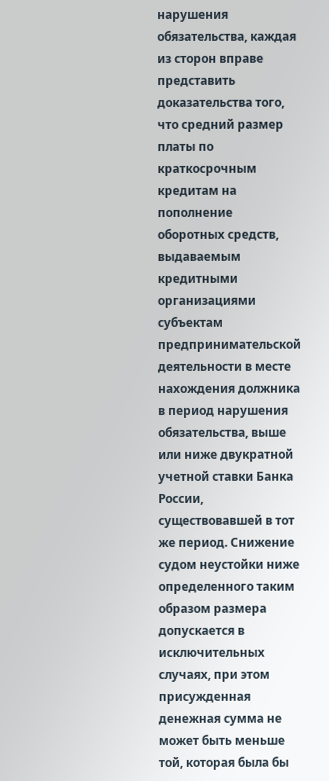нарушения обязательства, каждая из сторон вправе представить доказательства того, что средний размер платы по краткосрочным кредитам на пополнение оборотных средств, выдаваемым кредитными организациями субъектам предпринимательской деятельности в месте нахождения должника в период нарушения обязательства, выше или ниже двукратной учетной ставки Банка России, существовавшей в тот же период. Снижение судом неустойки ниже определенного таким образом размера допускается в исключительных случаях, при этом присужденная денежная сумма не может быть меньше той, которая была бы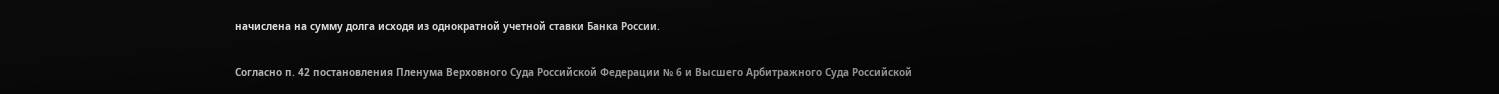начислена на сумму долга исходя из однократной учетной ставки Банка России.

Согласно п. 42 постановления Пленума Верховного Суда Российской Федерации № 6 и Высшего Арбитражного Суда Российской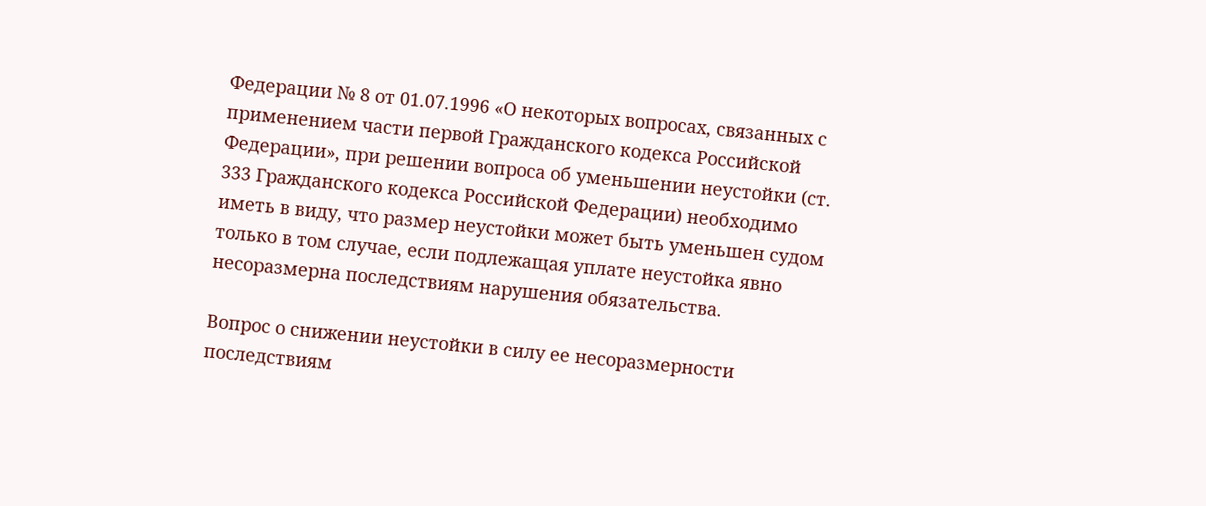Федерации № 8 от 01.07.1996 «О некоторых вопросах, связанных с применением части первой Гражданского кодекса Российской Федерации», при решении вопроса об уменьшении неустойки (ст. 333 Гражданского кодекса Российской Федерации) необходимо иметь в виду, что размер неустойки может быть уменьшен судом только в том случае, если подлежащая уплате неустойка явно несоразмерна последствиям нарушения обязательства.

Вопрос о снижении неустойки в силу ее несоразмерности последствиям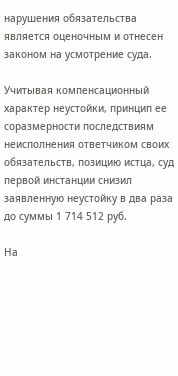нарушения обязательства является оценочным и отнесен законом на усмотрение суда.

Учитывая компенсационный характер неустойки, принцип ее соразмерности последствиям неисполнения ответчиком своих обязательств, позицию истца, суд первой инстанции снизил заявленную неустойку в два раза до суммы 1 714 512 руб.

На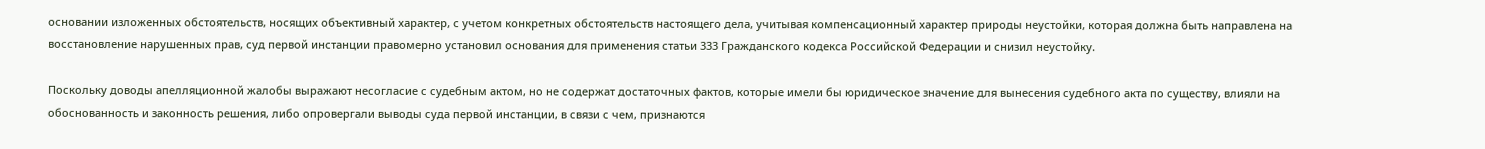основании изложенных обстоятельств, носящих объективный характер, с учетом конкретных обстоятельств настоящего дела, учитывая компенсационный характер природы неустойки, которая должна быть направлена на восстановление нарушенных прав, суд первой инстанции правомерно установил основания для применения статьи 333 Гражданского кодекса Российской Федерации и снизил неустойку.

Поскольку доводы апелляционной жалобы выражают несогласие с судебным актом, но не содержат достаточных фактов, которые имели бы юридическое значение для вынесения судебного акта по существу, влияли на обоснованность и законность решения, либо опровергали выводы суда первой инстанции, в связи с чем, признаются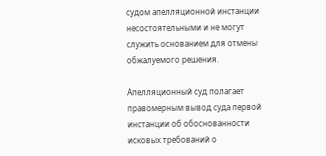судом апелляционной инстанции несостоятельными и не могут служить основанием для отмены обжалуемого решения.

Апелляционный суд полагает правомерным вывод суда первой инстанции об обоснованности исковых требований о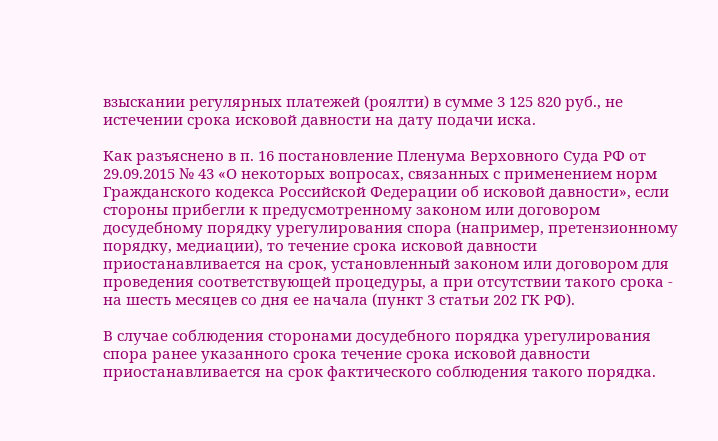взыскании регулярных платежей (роялти) в сумме 3 125 820 руб., не истечении срока исковой давности на дату подачи иска.

Как разъяснено в п. 16 постановление Пленума Верховного Суда РФ от 29.09.2015 № 43 «О некоторых вопросах, связанных с применением норм Гражданского кодекса Российской Федерации об исковой давности», если стороны прибегли к предусмотренному законом или договором досудебному порядку урегулирования спора (например, претензионному порядку, медиации), то течение срока исковой давности приостанавливается на срок, установленный законом или договором для проведения соответствующей процедуры, а при отсутствии такого срока - на шесть месяцев со дня ее начала (пункт 3 статьи 202 ГК РФ).

В случае соблюдения сторонами досудебного порядка урегулирования спора ранее указанного срока течение срока исковой давности приостанавливается на срок фактического соблюдения такого порядка.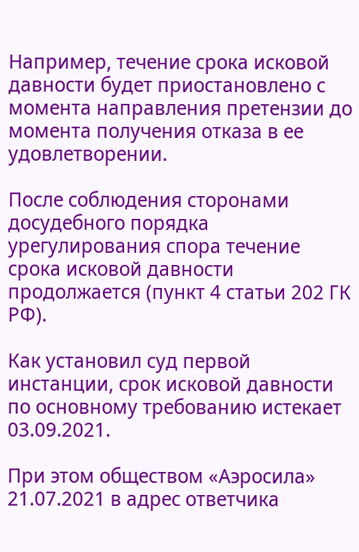Например, течение срока исковой давности будет приостановлено с момента направления претензии до момента получения отказа в ее удовлетворении.

После соблюдения сторонами досудебного порядка урегулирования спора течение срока исковой давности продолжается (пункт 4 статьи 202 ГК РФ).

Как установил суд первой инстанции, срок исковой давности по основному требованию истекает 03.09.2021.

При этом обществом «Аэросила» 21.07.2021 в адрес ответчика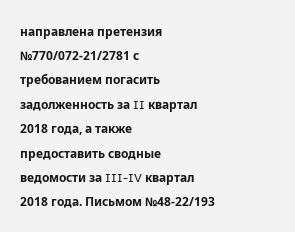направлена претензия №770/072-21/2781 с требованием погасить задолженность за II квартал 2018 года, а также предоставить сводные ведомости за III-IV квартал 2018 года. Письмом №48-22/193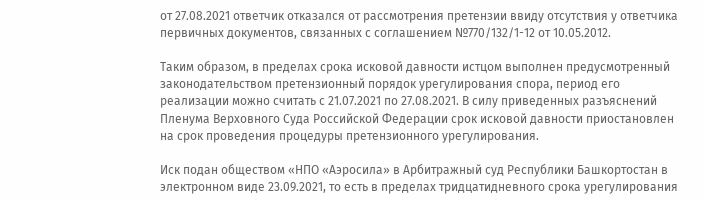от 27.08.2021 ответчик отказался от рассмотрения претензии ввиду отсутствия у ответчика первичных документов, связанных с соглашением №770/132/1-12 от 10.05.2012.

Таким образом, в пределах срока исковой давности истцом выполнен предусмотренный законодательством претензионный порядок урегулирования спора, период его реализации можно считать с 21.07.2021 по 27.08.2021. В силу приведенных разъяснений Пленума Верховного Суда Российской Федерации срок исковой давности приостановлен на срок проведения процедуры претензионного урегулирования.

Иск подан обществом «НПО «Аэросила» в Арбитражный суд Республики Башкортостан в электронном виде 23.09.2021, то есть в пределах тридцатидневного срока урегулирования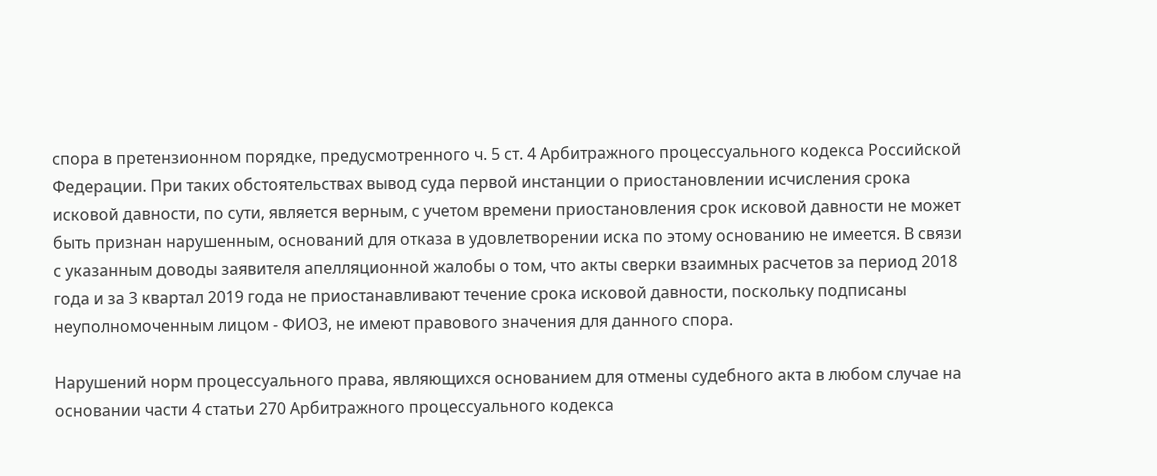спора в претензионном порядке, предусмотренного ч. 5 ст. 4 Арбитражного процессуального кодекса Российской Федерации. При таких обстоятельствах вывод суда первой инстанции о приостановлении исчисления срока исковой давности, по сути, является верным, с учетом времени приостановления срок исковой давности не может быть признан нарушенным, оснований для отказа в удовлетворении иска по этому основанию не имеется. В связи с указанным доводы заявителя апелляционной жалобы о том, что акты сверки взаимных расчетов за период 2018 года и за 3 квартал 2019 года не приостанавливают течение срока исковой давности, поскольку подписаны неуполномоченным лицом - ФИО3, не имеют правового значения для данного спора.

Нарушений норм процессуального права, являющихся основанием для отмены судебного акта в любом случае на основании части 4 статьи 270 Арбитражного процессуального кодекса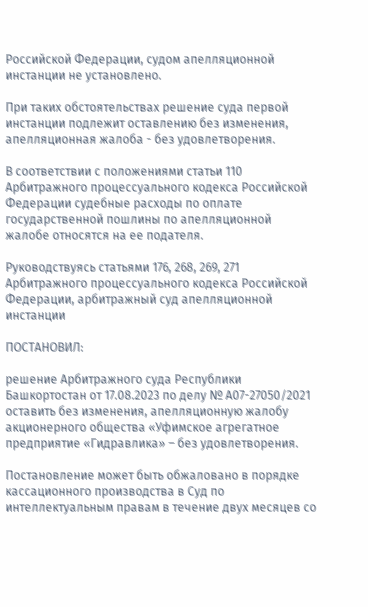Российской Федерации, судом апелляционной инстанции не установлено.

При таких обстоятельствах решение суда первой инстанции подлежит оставлению без изменения, апелляционная жалоба - без удовлетворения.

В соответствии с положениями статьи 110 Арбитражного процессуального кодекса Российской Федерации судебные расходы по оплате государственной пошлины по апелляционной жалобе относятся на ее подателя.

Руководствуясь статьями 176, 268, 269, 271 Арбитражного процессуального кодекса Российской Федерации, арбитражный суд апелляционной инстанции

ПОСТАНОВИЛ:

решение Арбитражного суда Республики Башкортостан от 17.08.2023 по делу № А07-27050/2021 оставить без изменения, апелляционную жалобу акционерного общества «Уфимское агрегатное предприятие «Гидравлика» – без удовлетворения.

Постановление может быть обжаловано в порядке кассационного производства в Суд по интеллектуальным правам в течение двух месяцев со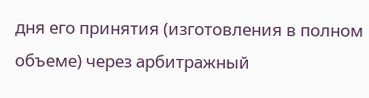дня его принятия (изготовления в полном объеме) через арбитражный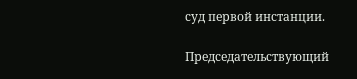суд первой инстанции.

Председательствующий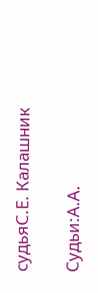судьяС.Е. Калашник

Судьи:А.А.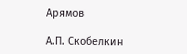Арямов

А.П. Скобелкин